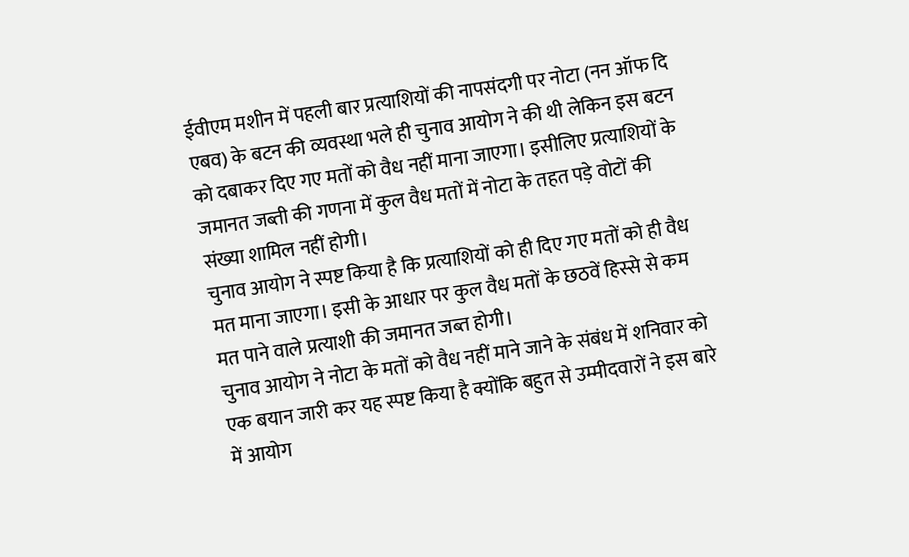ईवीएम मशीन में पहली बार प्रत्याशियों की नापसंदगी पर नोटा (नन ऑफ दि एबव) के बटन की व्यवस्था भले ही चुनाव आयोग ने की थी लेकिन इस बटन को दबाकर दिए गए मतों को वैध नहीं माना जाएगा। इसीलिए प्रत्याशियों के जमानत जब्ती की गणना में कुल वैध मतों में नोटा के तहत पड़े वोटों की संख्या शामिल नहीं होगी।
चुनाव आयोग ने स्पष्ट किया है कि प्रत्याशियों को ही दिए गए मतों को ही वैध मत माना जाएगा। इसी के आधार पर कुल वैध मतों के छठवें हिस्से से कम मत पाने वाले प्रत्याशी की जमानत जब्त होगी।
चुनाव आयोग ने नोटा के मतों को वैध नहीं माने जाने के संबंध में शनिवार को एक बयान जारी कर यह स्पष्ट किया है क्योंकि बहुत से उम्मीदवारों ने इस बारे में आयोग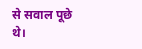से सवाल पूछे थे।